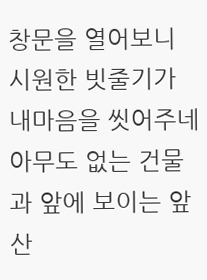창문을 열어보니 시원한 빗줄기가 내마음을 씻어주네아무도 없는 건물과 앞에 보이는 앞산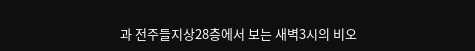과 전주들지상28층에서 보는 새벽3시의 비오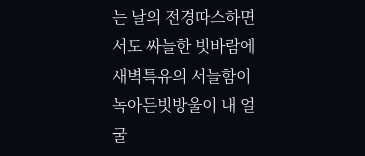는 날의 전경따스하면서도 싸늘한 빗바람에 새벽특유의 서늘함이 녹아든빗방울이 내 얼굴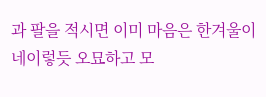과 팔을 적시면 이미 마음은 한겨울이네이렇듯 오묘하고 모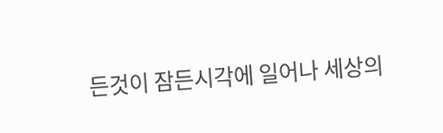든것이 잠든시각에 일어나 세상의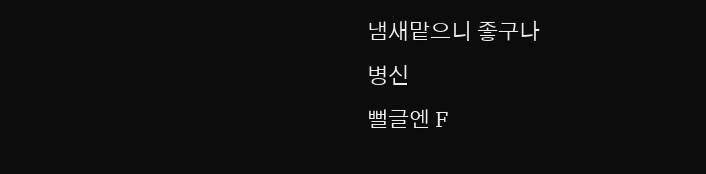냄새맡으니 좋구나
병신
뻘글엔 F